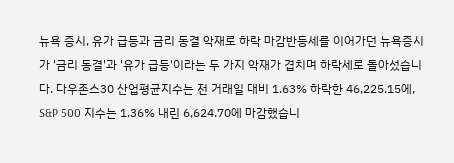뉴욕 증시, 유가 급등과 금리 동결 악재로 하락 마감반등세를 이어가던 뉴욕증시가 '금리 동결'과 '유가 급등'이라는 두 가지 악재가 겹치며 하락세로 돌아섰습니다. 다우존스30 산업평균지수는 전 거래일 대비 1.63% 하락한 46,225.15에, S&P 500 지수는 1.36% 내린 6,624.70에 마감했습니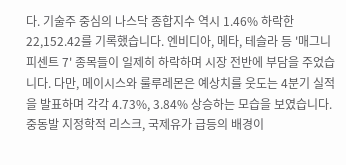다. 기술주 중심의 나스닥 종합지수 역시 1.46% 하락한 22,152.42를 기록했습니다. 엔비디아, 메타, 테슬라 등 '매그니피센트 7' 종목들이 일제히 하락하며 시장 전반에 부담을 주었습니다. 다만, 메이시스와 룰루레몬은 예상치를 웃도는 4분기 실적을 발표하며 각각 4.73%, 3.84% 상승하는 모습을 보였습니다. 중동발 지정학적 리스크, 국제유가 급등의 배경이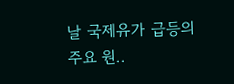날 국제유가 급등의 주요 원..